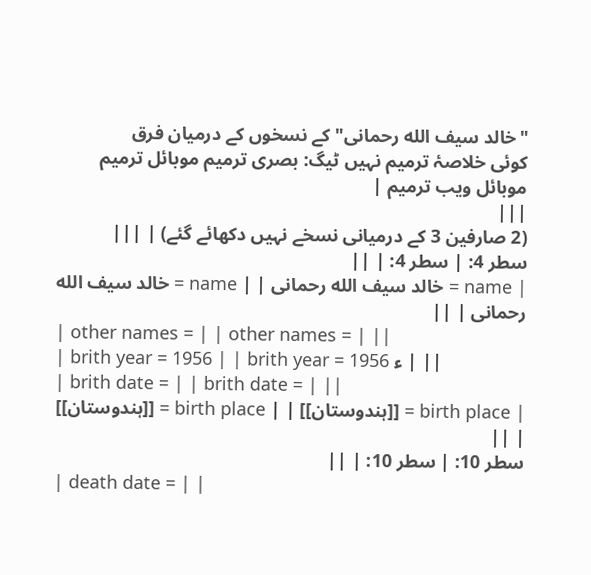"خالد سیف الله رحمانی" کے نسخوں کے درمیان فرق
کوئی خلاصۂ ترمیم نہیں ٹیگ: بصری ترمیم موبائل ترمیم موبائل ویب ترمیم |
|||
(2 صارفین 3 کے درمیانی نسخے نہیں دکھائے گئے) | |||
سطر 4: | سطر 4: | ||
| name = خالد سیف الله رحمانی | | name = خالد سیف الله رحمانی | ||
| other names = | | other names = | ||
| brith year = 1956 | | brith year = 1956 ء | ||
| brith date = | | brith date = | ||
| birth place = [[ہندوستان]] | | birth place = [[ہندوستان]] | ||
سطر 10: | سطر 10: | ||
| death date = | |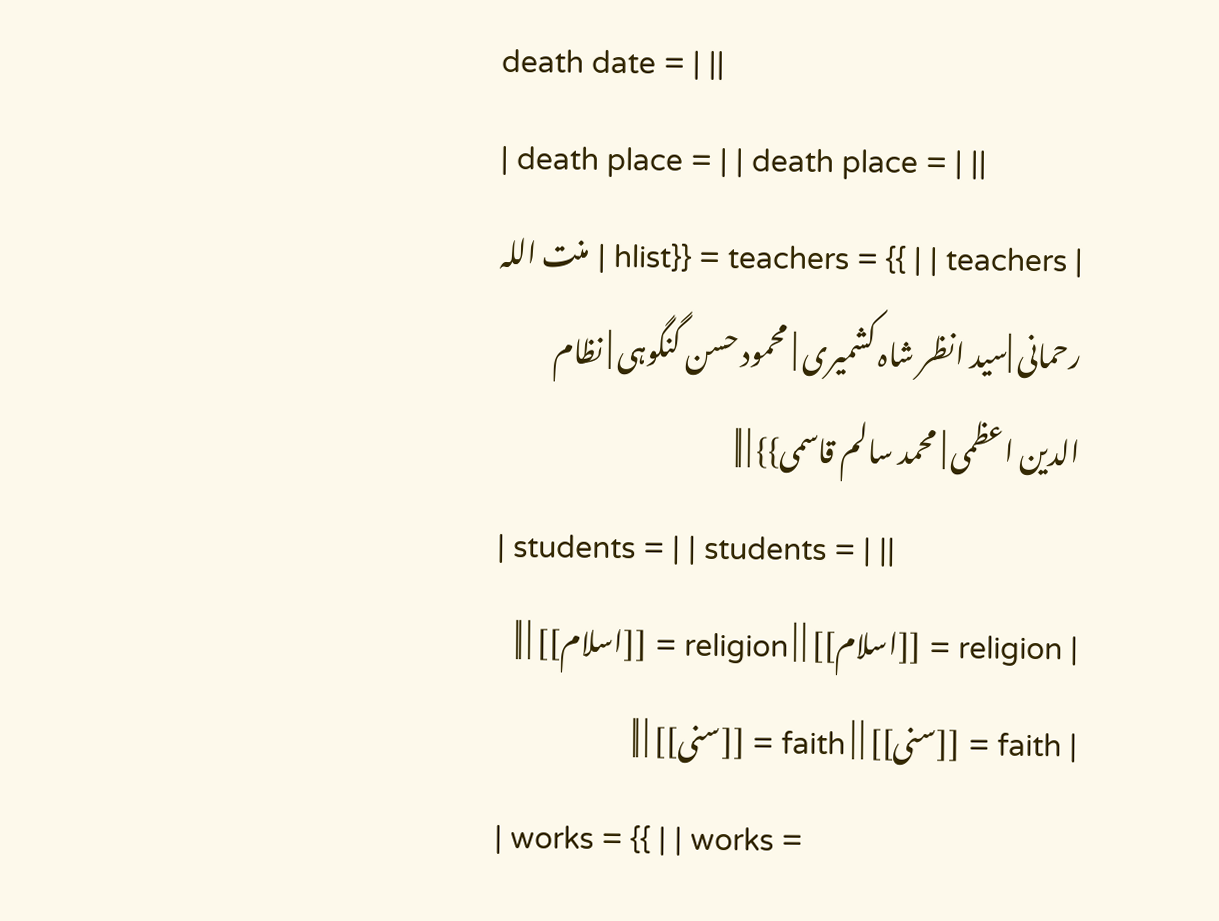death date = | ||
| death place = | | death place = | ||
| teachers = {{ | | teachers = {{hlist | منت اللہ رحمانی |سید انظر شاہ کشمیری | محمود حسن گنگوہی | نظام الدین اعظمی | محمد سالم قاسمی}} | ||
| students = | | students = | ||
| religion = [[اسلام]] | | religion = [[اسلام]] | ||
| faith = [[سنی]] | | faith = [[سنی]] | ||
| works = {{ | | works =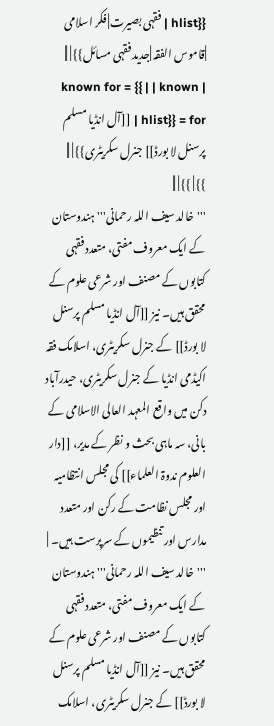{{hlist | فقہی بصیرت| فکر اسلامی |قاموس الفقہ |جدید فقہی مسائل}} | ||
| known for = {{ | | known for = {{hlist | [[آل انڈیا مسلم پرسنل لا بورڈ]] جنرل سکریٹری}} | ||
}} | }} | ||
'''خالد سیف اللہ رحمانی''' ہندوستان کے ایک معروف مفتی، متعدد فقہی کتابوں کے مصنف اور شرعی علوم کے محقق ہیں۔ نیز [[آل انڈیا مسلم پرسنل لا بورڈ]] کے جنرل سکریٹری، اسلامک فقہ اکیڈمی انڈیا کے جنرل سکریٹری، حیدرآباد دکن میں واقع المعہد العالی الاسلامی کے بانی، سہ ماہی بحث و نظر کے مدیر، [[دار العلوم ندوۃ العلماء]] کی مجلس انتظامیہ اور مجلس نظامت کے رکن اور متعدد مدارس اور تنظیموں کے سرپرست ہیں۔ | '''خالد سیف اللہ رحمانی''' ہندوستان کے ایک معروف مفتی، متعدد فقہی کتابوں کے مصنف اور شرعی علوم کے محقق ہیں۔ نیز [[آل انڈیا مسلم پرسنل لا بورڈ]] کے جنرل سکریٹری، اسلامک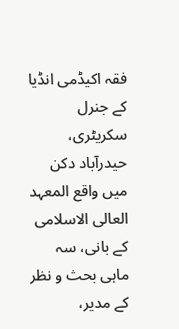فقہ اکیڈمی انڈیا کے جنرل سکریٹری، حیدرآباد دکن میں واقع المعہد العالی الاسلامی کے بانی، سہ ماہی بحث و نظر کے مدیر،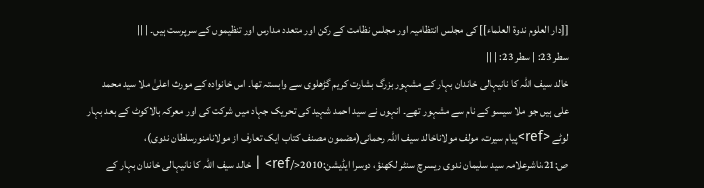[[دار العلوم ندوۃ العلماء]] کی مجلس انتظامیہ اور مجلس نظامت کے رکن اور متعدد مدارس اور تنظیموں کے سرپرست ہیں۔ | ||
سطر 23: | سطر 23: | ||
خالد سیف اللہ کا نانیہالی خاندان بہار کے مشہور بزرگ بشارت کریم گڑھلوی سے وابستہ تھا۔ اس خانوادہ کے مورث اعلیٰ ملا سید محمد علی ہیں جو ملا سیسو کے نام سے مشہور تھے۔ انہوں نے سید احمد شہید کی تحریک جہاد میں شرکت کی اور معرکہ بالاکوٹ کے بعد بہار لوٹے <ref>پیام سیرت، مولف مولاناخالد سیف اللہ رحمانی(مضمون مصنف کتاب ایک تعارف از مولانامنورسلطان ندوی)، ص:21،ناشرعلامہ سید سلیمان ندوی ریسرچ سنٹر لکھنؤ، دوسرا ایڈیشن:2010</ref> | خالد سیف اللہ کا نانیہالی خاندان بہار کے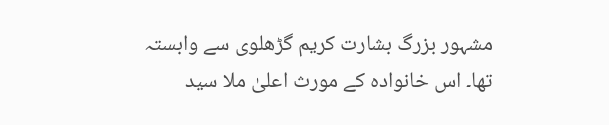مشہور بزرگ بشارت کریم گڑھلوی سے وابستہ تھا۔ اس خانوادہ کے مورث اعلیٰ ملا سید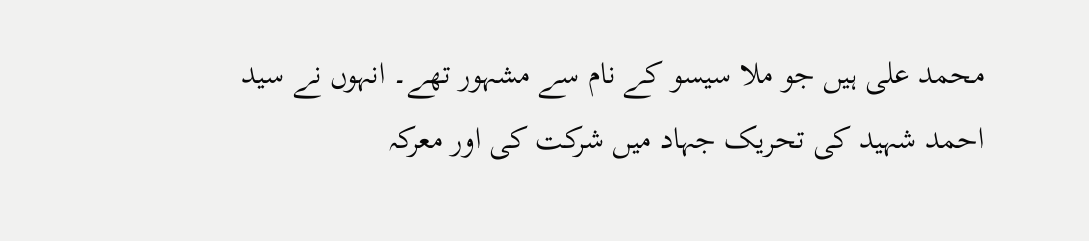محمد علی ہیں جو ملا سیسو کے نام سے مشہور تھے۔ انہوں نے سید احمد شہید کی تحریک جہاد میں شرکت کی اور معرکہ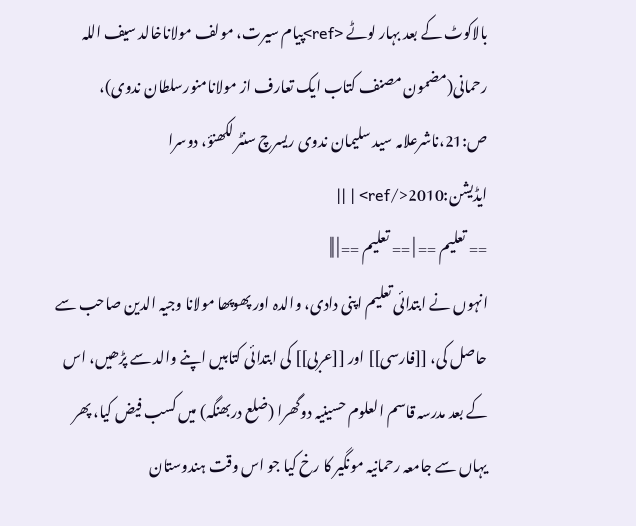بالاکوٹ کے بعد بہار لوٹے <ref>پیام سیرت، مولف مولاناخالد سیف اللہ رحمانی(مضمون مصنف کتاب ایک تعارف از مولانامنورسلطان ندوی)، ص:21،ناشرعلامہ سید سلیمان ندوی ریسرچ سنٹر لکھنؤ، دوسرا ایڈیشن:2010</ref> | ||
== تعلیم == | == تعلیم == | ||
انہوں نے ابتدائی تعلیم اپنی دادی، والدہ اور پھوپھا مولانا وجیہ الدین صاحب سے حاصل کی، [[فارسی]] اور [[عربی]] کی ابتدائی کتابیں اپنے والد سے پڑھیں، اس کے بعد مدرسہ قاسم العلوم حسینیہ دوگھرا (ضلع دربھنگہ) میں کسب فیض کیا، پھر یہاں سے جامعہ رحمانیہ مونگیر کا رخ کیا جو اس وقت ہندوستان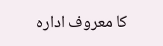کا معروف ادارہ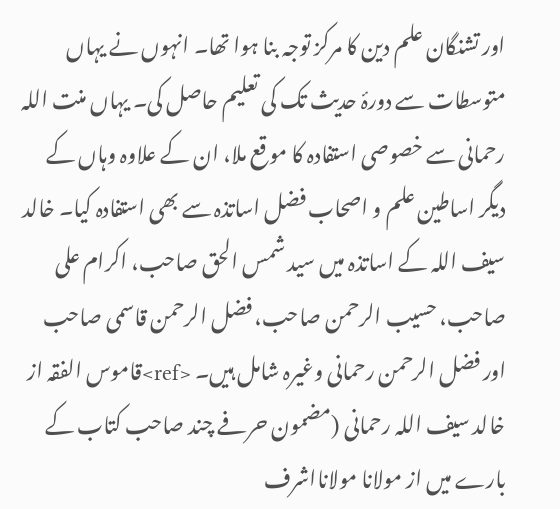اور تشنگان علم دین کا مرکز توجہ بنا ہوا تھا۔ انہوں نے یہاں متوسطات سے دورۂ حدیث تک کی تعلیم حاصل کی۔ یہاں منت اللہ رحمانی سے خصوصی استفادہ کا موقع ملا، ان کے علاوہ وہاں کے دیگر اساطین علم و اصحاب فضل اساتذہ سے بھی استفادہ کیا۔ خالد سیف اللہ کے اساتذہ میں سید شمس الحق صاحب، اکرام علی صاحب، حسیب الرحمن صاحب، فضل الرحمن قاسمی صاحب اور فضل الرحمن رحمانی وغیرہ شامل ہیں۔ <ref>قاموس الفقہ از خالد سیف اللہ رحمانی (مضمون حرفے چند صاحب کتاب کے بارے میں از مولانا مولانااشرف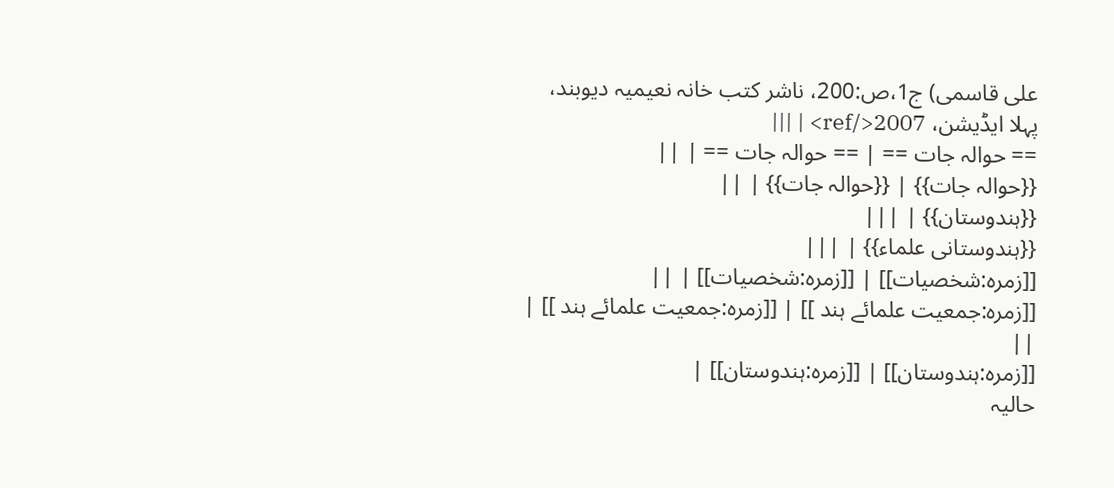علی قاسمی) ج1،ص:200، ناشر کتب خانہ نعیمیہ دیوبند، پہلا ایڈیشن، 2007</ref> | |||
== حوالہ جات == | == حوالہ جات == | ||
{{حوالہ جات}} | {{حوالہ جات}} | ||
{{ہندوستان}} | |||
{{ہندوستانی علماء}} | |||
[[زمرہ:شخصیات]] | [[زمرہ:شخصیات]] | ||
[[زمرہ:جمعیت علمائے ہند ]] | [[زمرہ:جمعیت علمائے ہند ]] | ||
[[زمرہ:ہندوستان]] | [[زمرہ:ہندوستان]] |
حالیہ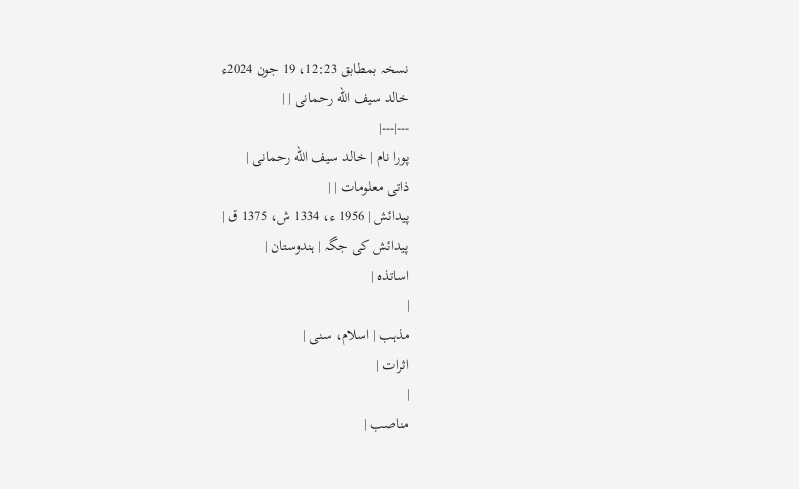نسخہ بمطابق 12:23، 19 جون 2024ء
خالد سیف الله رحمانی | |
---|---|
پورا نام | خالد سیف الله رحمانی |
ذاتی معلومات | |
پیدائش | 1956 ء، 1334 ش، 1375 ق |
پیدائش کی جگہ | ہندوستان |
اساتذہ |
|
مذہب | اسلام، سنی |
اثرات |
|
مناصب |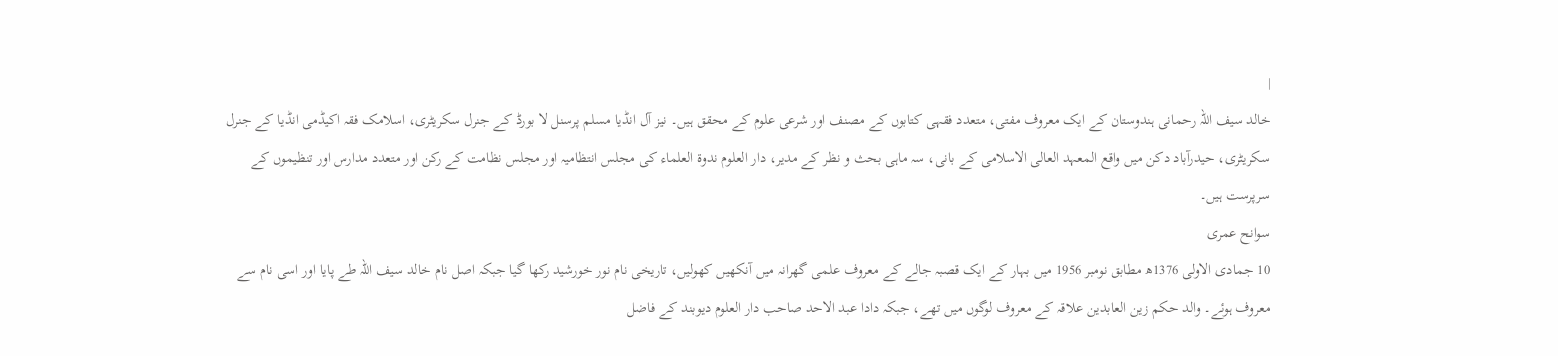|
خالد سیف اللہ رحمانی ہندوستان کے ایک معروف مفتی، متعدد فقہی کتابوں کے مصنف اور شرعی علوم کے محقق ہیں۔ نیز آل انڈیا مسلم پرسنل لا بورڈ کے جنرل سکریٹری، اسلامک فقہ اکیڈمی انڈیا کے جنرل سکریٹری، حیدرآباد دکن میں واقع المعہد العالی الاسلامی کے بانی، سہ ماہی بحث و نظر کے مدیر، دار العلوم ندوۃ العلماء کی مجلس انتظامیہ اور مجلس نظامت کے رکن اور متعدد مدارس اور تنظیموں کے سرپرست ہیں۔
سوانح عمری
10 جمادی الاولی 1376ھ مطابق نومبر 1956 میں بہار کے ایک قصبہ جالے کے معروف علمی گھرانہ میں آنکھیں کھولیں، تاریخی نام نور خورشید رکھا گیا جبکہ اصل نام خالد سیف اللہ طے پایا اور اسی نام سے معروف ہوئے۔ والد حکم زین العابدین علاقہ کے معروف لوگوں میں تھے، جبکہ دادا عبد الاحد صاحب دار العلوم دیوبند کے فاضل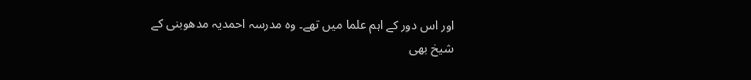اور اس دور کے اہم علما میں تھے۔ وہ مدرسہ احمدیہ مدھوبنی کے شیخ بھی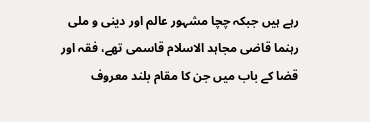رہے ہیں جبکہ چچا مشہور عالم اور دینی و ملی رہنما قاضی مجاہد الاسلام قاسمی تھے، فقہ اور قضا کے باب میں جن کا مقام بلند معروف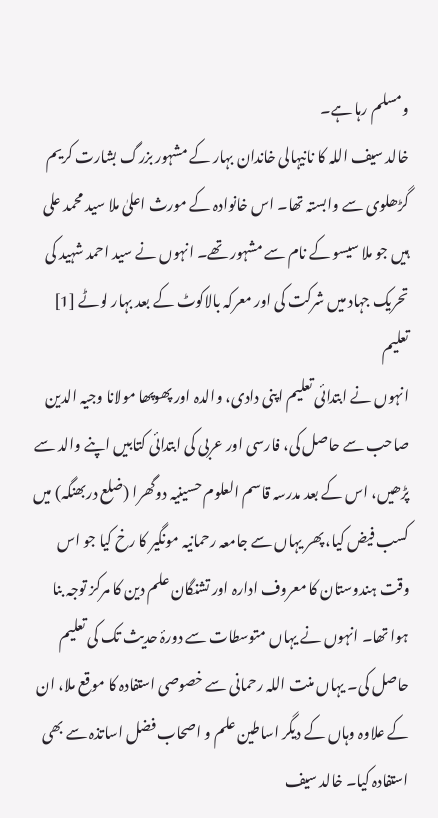ومسلم رہا ہے۔
خالد سیف اللہ کا نانیہالی خاندان بہار کے مشہور بزرگ بشارت کریم گڑھلوی سے وابستہ تھا۔ اس خانوادہ کے مورث اعلیٰ ملا سید محمد علی ہیں جو ملا سیسو کے نام سے مشہور تھے۔ انہوں نے سید احمد شہید کی تحریک جہاد میں شرکت کی اور معرکہ بالاکوٹ کے بعد بہار لوٹے [1]
تعلیم
انہوں نے ابتدائی تعلیم اپنی دادی، والدہ اور پھوپھا مولانا وجیہ الدین صاحب سے حاصل کی، فارسی اور عربی کی ابتدائی کتابیں اپنے والد سے پڑھیں، اس کے بعد مدرسہ قاسم العلوم حسینیہ دوگھرا (ضلع دربھنگہ) میں کسب فیض کیا، پھر یہاں سے جامعہ رحمانیہ مونگیر کا رخ کیا جو اس وقت ہندوستان کا معروف ادارہ اور تشنگان علم دین کا مرکز توجہ بنا ہوا تھا۔ انہوں نے یہاں متوسطات سے دورۂ حدیث تک کی تعلیم حاصل کی۔ یہاں منت اللہ رحمانی سے خصوصی استفادہ کا موقع ملا، ان کے علاوہ وہاں کے دیگر اساطین علم و اصحاب فضل اساتذہ سے بھی استفادہ کیا۔ خالد سیف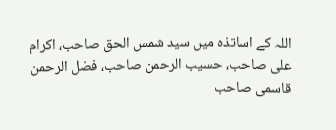اللہ کے اساتذہ میں سید شمس الحق صاحب، اکرام علی صاحب، حسیب الرحمن صاحب، فضل الرحمن قاسمی صاحب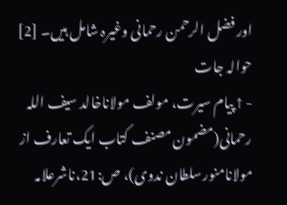اور فضل الرحمن رحمانی وغیرہ شامل ہیں۔ [2]
حوالہ جات
- ↑ پیام سیرت، مولف مولاناخالد سیف اللہ رحمانی(مضمون مصنف کتاب ایک تعارف از مولانامنورسلطان ندوی)، ص:21،ناشرعلامہ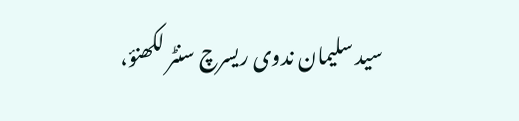سید سلیمان ندوی ریسرچ سنٹر لکھنؤ،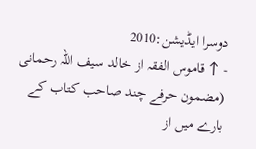دوسرا ایڈیشن:2010
- ↑ قاموس الفقہ از خالد سیف اللہ رحمانی (مضمون حرفے چند صاحب کتاب کے بارے میں از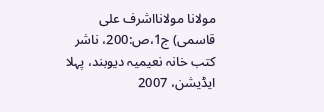مولانا مولانااشرف علی قاسمی) ج1،ص:200، ناشر کتب خانہ نعیمیہ دیوبند، پہلا ایڈیشن، 2007